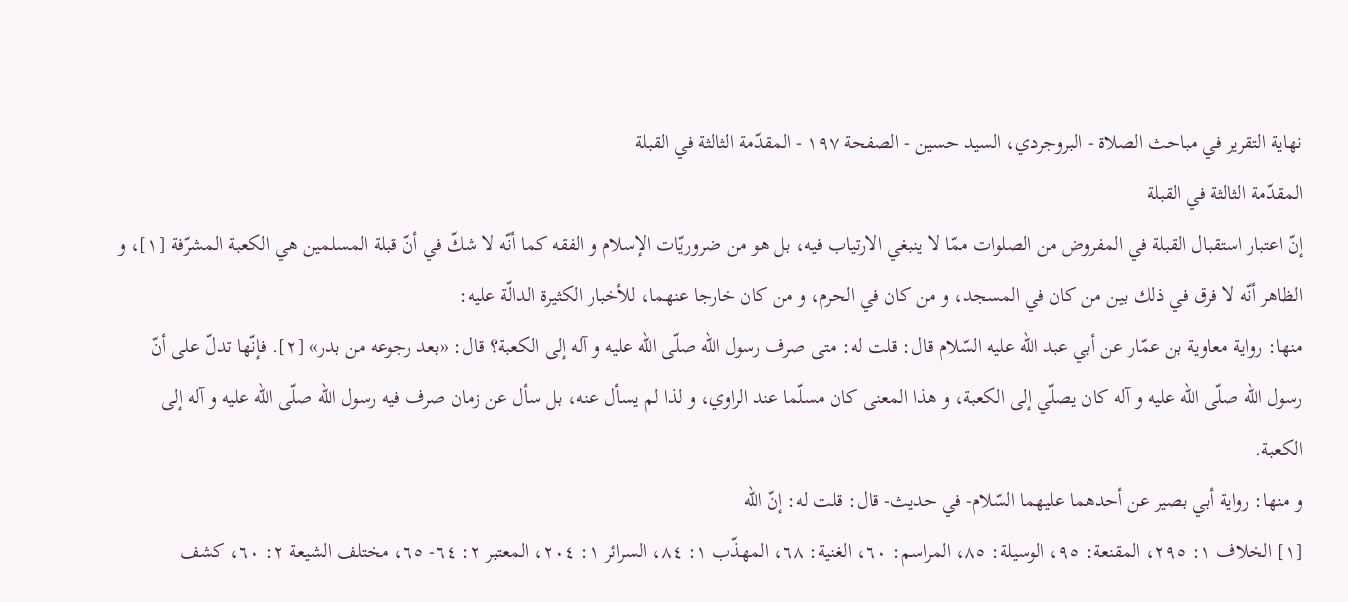نهاية التقرير في مباحث الصلاة - البروجردي، السيد حسين - الصفحة ١٩٧ - المقدّمة الثالثة في القبلة
المقدّمة الثالثة في القبلة
إنّ اعتبار استقبال القبلة في المفروض من الصلوات ممّا لا ينبغي الارتياب فيه، بل هو من ضروريّات الإسلام و الفقه كما أنّه لا شكّ في أنّ قبلة المسلمين هي الكعبة المشرّفة [١]، و الظاهر أنّه لا فرق في ذلك بين من كان في المسجد، و من كان في الحرم، و من كان خارجا عنهما، للأخبار الكثيرة الدالّة عليه:
منها: رواية معاوية بن عمّار عن أبي عبد اللّه عليه السّلام قال: قلت له: متى صرف رسول اللّه صلّى اللّه عليه و آله إلى الكعبة؟ قال: «بعد رجوعه من بدر» [٢]. فإنّها تدلّ على أنّ رسول اللّه صلّى اللّه عليه و آله كان يصلّي إلى الكعبة، و هذا المعنى كان مسلّما عند الراوي، و لذا لم يسأل عنه، بل سأل عن زمان صرف فيه رسول اللّه صلّى اللّه عليه و آله إلى الكعبة.
و منها: رواية أبي بصير عن أحدهما عليهما السّلام- في حديث- قال: قلت له: إنّ اللّه
[١] الخلاف ١: ٢٩٥، المقنعة: ٩٥، الوسيلة: ٨٥، المراسم: ٦٠، الغنية: ٦٨، المهذّب ١: ٨٤، السرائر ١: ٢٠٤، المعتبر ٢: ٦٤- ٦٥، مختلف الشيعة ٢: ٦٠، كشف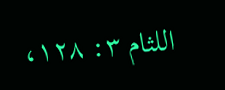اللثام ٣: ١٢٨،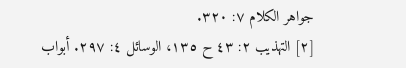جواهر الكلام ٧: ٣٢٠.
[٢] التهذيب ٢: ٤٣ ح ١٣٥، الوسائل ٤: ٢٩٧. أبواب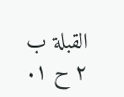القبلة ب ٢ ح ١.